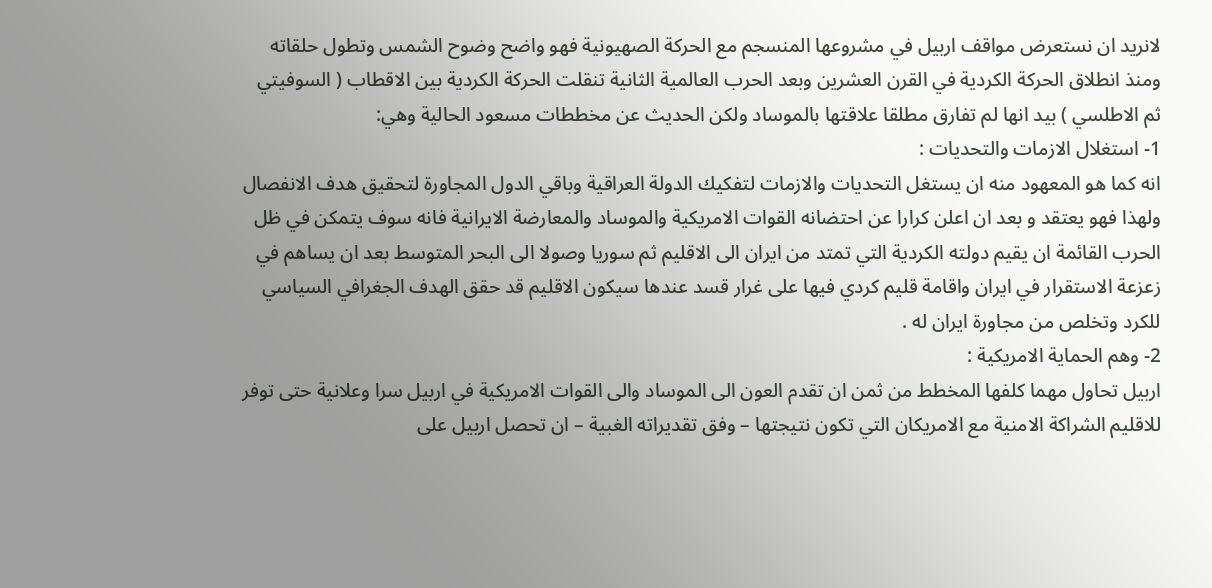لانريد ان نستعرض مواقف اربيل في مشروعها المنسجم مع الحركة الصهيونية فهو واضح وضوح الشمس وتطول حلقاته ومنذ انطلاق الحركة الكردية في القرن العشرين وبعد الحرب العالمية الثانية تنقلت الحركة الكردية بين الاقطاب ( السوفيتي ثم الاطلسي ) بيد انها لم تفارق مطلقا علاقتها بالموساد ولكن الحديث عن مخططات مسعود الحالية وهي:
1- استغلال الازمات والتحديات :
انه كما هو المعهود منه ان يستغل التحديات والازمات لتفكيك الدولة العراقية وباقي الدول المجاورة لتحقيق هدف الانفصال ولهذا فهو يعتقد و بعد ان اعلن كرارا عن احتضانه القوات الامريكية والموساد والمعارضة الايرانية فانه سوف يتمكن في ظل الحرب القائمة ان يقيم دولته الكردية التي تمتد من ايران الى الاقليم ثم سوريا وصولا الى البحر المتوسط بعد ان يساهم في زعزعة الاستقرار في ايران واقامة قليم كردي فيها على غرار قسد عندها سيكون الاقليم قد حقق الهدف الجغرافي السياسي للكرد وتخلص من مجاورة ايران له .
2- وهم الحماية الامريكية :
اربيل تحاول مهما كلفها المخطط من ثمن ان تقدم العون الى الموساد والى القوات الامريكية في اربيل سرا وعلانية حتى توفر للاقليم الشراكة الامنية مع الامريكان التي تكون نتيجتها – وفق تقديراته الغبية – ان تحصل اربيل على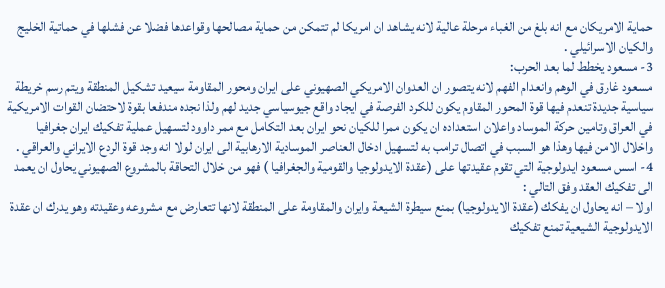حماية الامريكان مع انه بلغ من الغباء مرحلة عالية لانه يشاهد ان امريكا لم تتمكن من حماية مصالحها وقواعدها فضلا عن فشلها في حماتية الخليج والكيان الاسرائيلي .
3- مسعود يخطط لما بعد الحرب:
مسعود غارق في الوهم وانعدام الفهم لانه يتصور ان العدوان الامريكي الصهيوني على ايران ومحور المقاومة سيعيد تشكيل المنطقة ويتم رسم خريطة سياسية جديدة تنعدم فيها قوة المحور المقاوم يكون للكرد الفرصة في ايجاد واقع جيوسياسي جديد لهم ولذا نجده مندفعا بقوة لاحتضان القوات الامريكية في العراق وتامين حركة الموساد واعلان استعداده ان يكون ممرا للكيان نحو ايران بعد التكامل مع ممر داوود لتسهيل عملية تفكيك ايران جغرافيا واخلال الامن فيها وهذا هو السبب في اتصال ترامب به لتسهيل ادخال العناصر الموسادية الارهابية الى ايران لولا انه وجد قوة الردع الايراني والعراقي .
4- اسس مسعود ايدولوجية التي تقوم عقيدتها على (عقدة الايدولوجيا والقومية والجغرافيا ) فهو من خلال التحاقة بالمشروع الصهيوني يحاول ان يعمد الى تفكيك العقد وفق التالي :
اولا – انه يحاول ان يفكك (عقدة الايدولوجيا) بمنع سيطرة الشيعة وايران والمقاومة على المنطقة لانها تتعارض مع مشروعه وعقيدته وهو يدرك ان عقدة الايدولوجية الشيعية تمنع تفكيك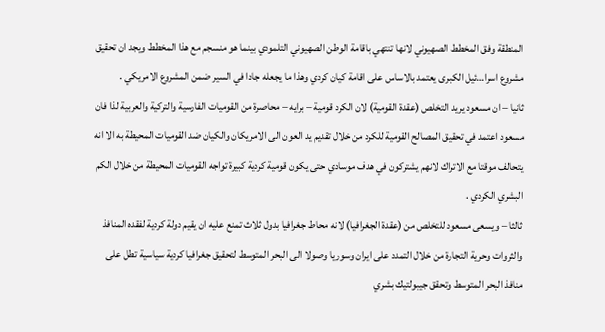المنطقة وفق المخطط الصهيوني لانها تنتهي باقامة الوطن الصهيوني التلمودي بينما هو منسجم مع هذا المخطط ويجد ان تحقيق مشروع اسرا…ئيل الكبرى يعتمد بالاساس على اقامة كيان كردي وهذا ما يجعله جادا في السير ضمن المشروع الامريكي .
ثانيا – ان مسعود يريد التخلص (عقدة القومية) لان الكرد قومية – برايه – محاصرة من القوميات الفارسية والتركية والعربية لذا فان مسعود اعتمد في تحقيق المصالح القومية للكرد من خلال تقديم يد العون الى الامريكان والكيان ضد القوميات المحيطة به الا انه يتحالف موقتا مع الاتراك لانهم يشتركون في هدف موسادي حتى يكون قومية كردية كبيرة تواجه القوميات المحيطة من خلال الكم البشري الكردي .
ثالثا – ويسعى مسعود للتخلص من (عقدة الجغرافيا) لانه محاط جغرافيا بدول ثلاث تمنع عليه ان يقيم دولة كردية لفقده المنافذ والثروات وحرية التجارة من خلال التمدد على ايران وسوريا وصولا الى البحر المتوسط لتحقيق جغرافيا كردية سياسية تطل على منافذ البحر المتوسط وتحقق جيبولتيك بشري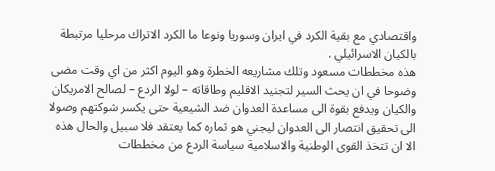واقتصادي مع بقية الكرد في ايران وسوريا ونوعا ما الكرد الاتراك مرحليا مرتبطة بالكيان الاسرائيلي .
هذه مخططات مسعود وتلك مشاريعه الخطرة وهو اليوم اكثر من اي وقت مضى وضوحا في ان يحث السير لتجنيد الاقليم وطاقاته – لولا الردع – لصالح الامريكان والكيان ويدفع بقوة الى مساعدة العدوان ضد الشيعية حتى يكسر شوكتهم وصولا الى تحقيق انتصار الى العدوان ليجني هو ثماره كما يعتقد فلا سبيل والحال هذه الا ان تتخذ القوى الوطنية والاسلامية سياسة الردع من مخططات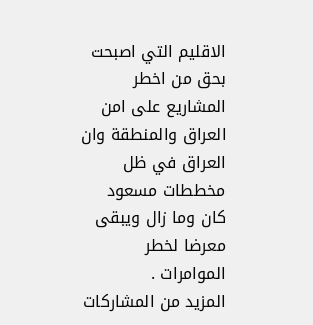الاقليم التي اصبحت بحق من اخطر المشاريع على امن العراق والمنطقة وان العراق في ظل مخططات مسعود كان وما زال ويبقى معرضا لخطر الموامرات .
المزيد من المشاركات